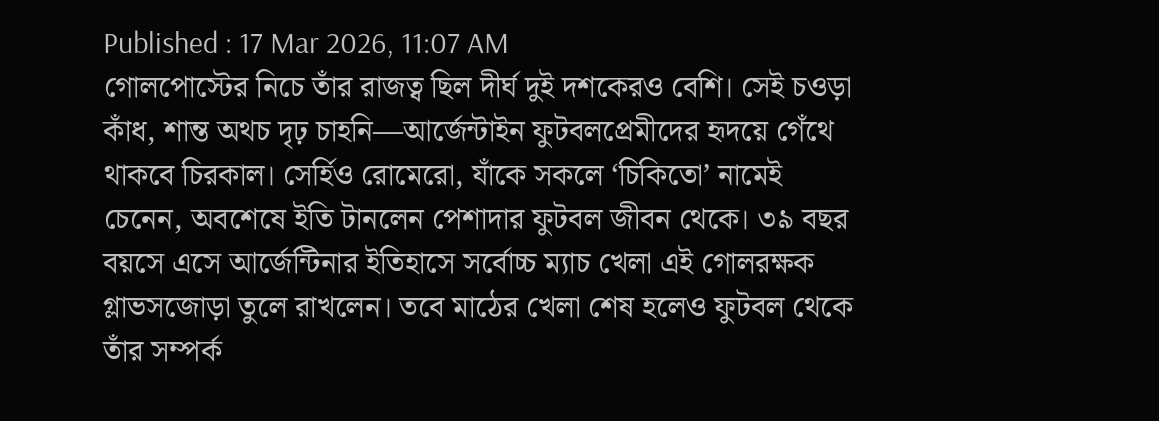Published : 17 Mar 2026, 11:07 AM
গোলপোস্টের নিচে তাঁর রাজত্ব ছিল দীর্ঘ দুই দশকেরও বেশি। সেই চওড়া কাঁধ, শান্ত অথচ দৃঢ় চাহনি—আর্জেন্টাইন ফুটবলপ্রেমীদের হৃদয়ে গেঁথে থাকবে চিরকাল। সের্হিও রোমেরো, যাঁকে সকলে ‘চিকিতো’ নামেই চেনেন, অবশেষে ইতি টানলেন পেশাদার ফুটবল জীবন থেকে। ৩৯ বছর বয়সে এসে আর্জেন্টিনার ইতিহাসে সর্বোচ্চ ম্যাচ খেলা এই গোলরক্ষক গ্লাভসজোড়া তুলে রাখলেন। তবে মাঠের খেলা শেষ হলেও ফুটবল থেকে তাঁর সম্পর্ক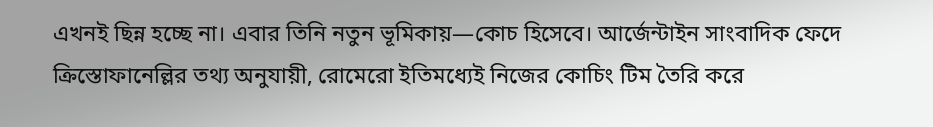এখনই ছিন্ন হচ্ছে না। এবার তিনি নতুন ভূমিকায়—কোচ হিসেবে। আর্জেন্টাইন সাংবাদিক ফেদে ক্রিস্তোফানেল্লির তথ্য অনুযায়ী, রোমেরো ইতিমধ্যেই নিজের কোচিং টিম তৈরি করে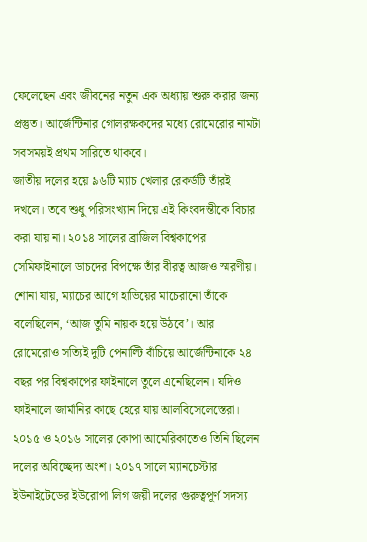ফেলেছেন এবং জীবনের নতুন এক অধ্যায় শুরু করার জন্য প্রস্তুত। আর্জেন্টিনার গোলরক্ষকদের মধ্যে রোমেরোর নামটা সবসময়ই প্রথম সারিতে থাকবে।
জাতীয় দলের হয়ে ৯৬টি ম্যাচ খেলার রেকর্ডটি তাঁরই দখলে। তবে শুধু পরিসংখ্যান দিয়ে এই কিংবদন্তীকে বিচার করা যায় না। ২০১৪ সালের ব্রাজিল বিশ্বকাপের সেমিফাইনালে ডাচদের বিপক্ষে তাঁর বীরত্ব আজও স্মরণীয়। শোনা যায়, ম্যাচের আগে হাভিয়ের মাচেরানো তাঁকে বলেছিলেন, ‘আজ তুমি নায়ক হয়ে উঠবে’। আর রোমেরোও সত্যিই দুটি পেনাল্টি বাঁচিয়ে আর্জেন্টিনাকে ২৪ বছর পর বিশ্বকাপের ফাইনালে তুলে এনেছিলেন। যদিও ফাইনালে জার্মানির কাছে হেরে যায় আলবিসেলেস্তেরা। ২০১৫ ও ২০১৬ সালের কোপা আমেরিকাতেও তিনি ছিলেন দলের অবিচ্ছেদ্য অংশ। ২০১৭ সালে ম্যানচেস্টার ইউনাইটেডের ইউরোপা লিগ জয়ী দলের গুরুত্বপূর্ণ সদস্য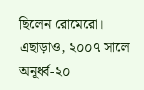ছিলেন রোমেরো।
এছাড়াও, ২০০৭ সালে অনূর্ধ্ব-২০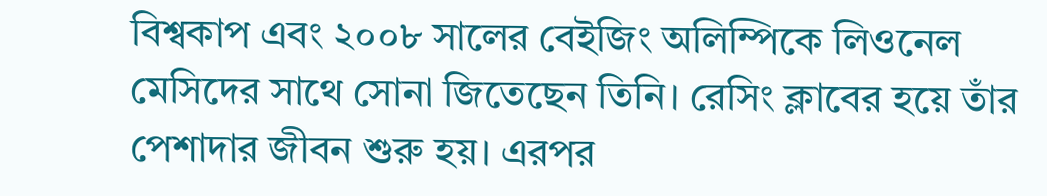বিশ্বকাপ এবং ২০০৮ সালের বেইজিং অলিম্পিকে লিওনেল মেসিদের সাথে সোনা জিতেছেন তিনি। রেসিং ক্লাবের হয়ে তাঁর পেশাদার জীবন শুরু হয়। এরপর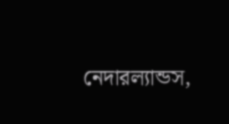নেদারল্যান্ডস,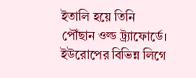ইতালি হয়ে তিনি পৌঁছান ওল্ড ট্র্যাফোর্ডে। ইউরোপের বিভিন্ন লিগে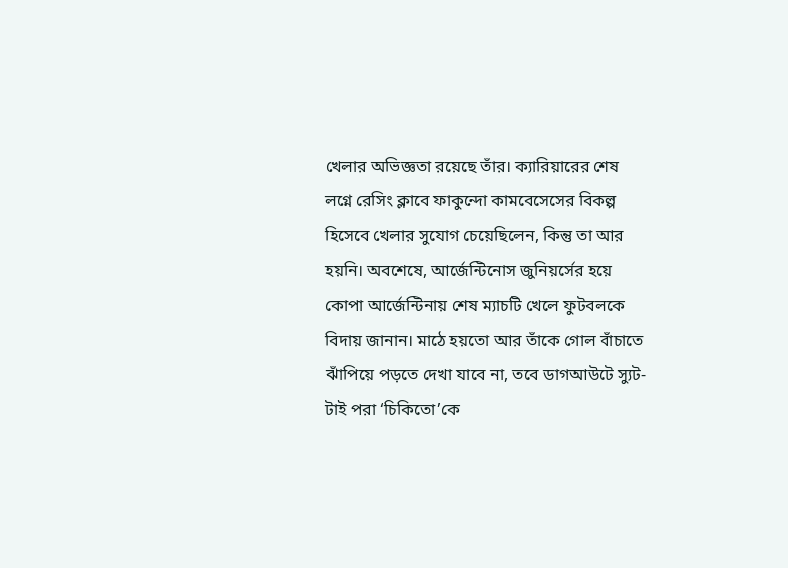খেলার অভিজ্ঞতা রয়েছে তাঁর। ক্যারিয়ারের শেষ লগ্নে রেসিং ক্লাবে ফাকুন্দো কামবেসেসের বিকল্প হিসেবে খেলার সুযোগ চেয়েছিলেন, কিন্তু তা আর হয়নি। অবশেষে, আর্জেন্টিনোস জুনিয়র্সের হয়ে কোপা আর্জেন্টিনায় শেষ ম্যাচটি খেলে ফুটবলকে বিদায় জানান। মাঠে হয়তো আর তাঁকে গোল বাঁচাতে ঝাঁপিয়ে পড়তে দেখা যাবে না, তবে ডাগআউটে স্যুট-টাই পরা ‘চিকিতো’কে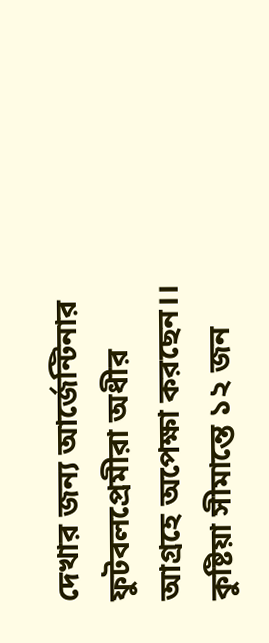দেখার জন্য আর্জেন্টিনার ফুটবলপ্রেমীরা অধীর আগ্রহে অপেক্ষা করছেন।।
কুষ্টিয়া সীমান্তে ১২ জন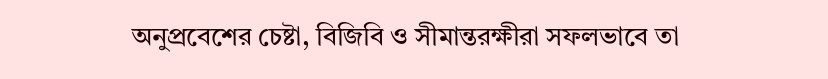অনুপ্রবেশের চেষ্টা, বিজিবি ও সীমান্তরক্ষীরা সফলভাবে তা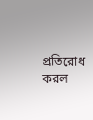প্রতিরোধ করল